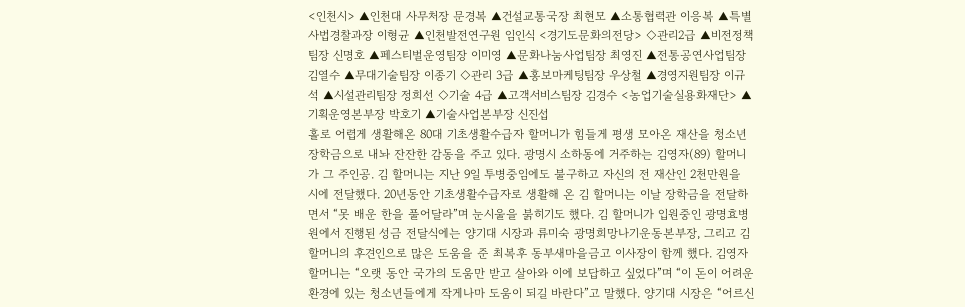<인천시> ▲인천대 사무처장 문경복 ▲건설교통국장 최현모 ▲소통협력관 이응복 ▲특별사법경찰과장 이형균 ▲인천발전연구원 임인식 <경기도문화의전당> ◇관리2급 ▲비전정책팀장 신명호 ▲페스티벌운영팀장 이미영 ▲문화나눔사업팀장 최영진 ▲전통공연사업팀장 김열수 ▲무대기술팀장 이종기 ◇관리 3급 ▲홍보마케팅팀장 우상철 ▲경영지원팀장 이규석 ▲시설관리팀장 정희선 ◇기술 4급 ▲고객서비스팀장 김경수 <농업기술실용화재단> ▲기획운영본부장 박호기 ▲기술사업본부장 신진섭
홀로 어렵게 생활해온 80대 기초생활수급자 할머니가 힘들게 평생 모아온 재산을 청소년 장학금으로 내놔 잔잔한 감동을 주고 있다. 광명시 소하동에 거주하는 김영자(89) 할머니가 그 주인공. 김 할머니는 지난 9일 투병중임에도 불구하고 자신의 전 재산인 2천만원을 시에 전달했다. 20년동안 기초생활수급자로 생활해 온 김 할머니는 이날 장학금을 전달하면서 “못 배운 한을 풀어달라”며 눈시울을 붉히기도 했다. 김 할머니가 입원중인 광명효병원에서 진행된 성금 전달식에는 양기대 시장과 류미숙 광명희망나기운동본부장, 그리고 김 할머니의 후견인으로 많은 도움을 준 최복후 동부새마을금고 이사장이 함께 했다. 김영자 할머니는 “오랫 동안 국가의 도움만 받고 살아와 이에 보답하고 싶었다”며 “이 돈이 어려운 환경에 있는 청소년들에게 작게나마 도움이 되길 바란다”고 말했다. 양기대 시장은 “어르신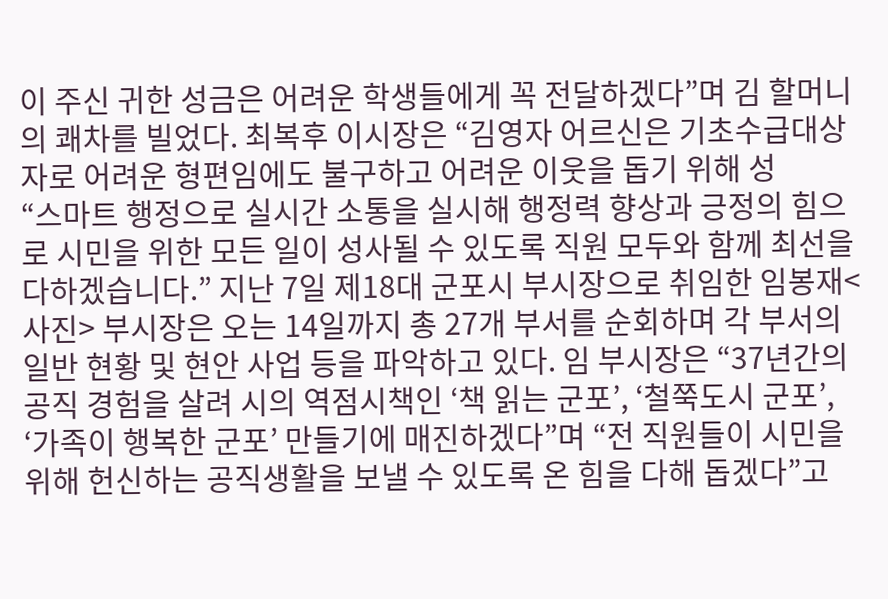이 주신 귀한 성금은 어려운 학생들에게 꼭 전달하겠다”며 김 할머니의 쾌차를 빌었다. 최복후 이시장은 “김영자 어르신은 기초수급대상자로 어려운 형편임에도 불구하고 어려운 이웃을 돕기 위해 성
“스마트 행정으로 실시간 소통을 실시해 행정력 향상과 긍정의 힘으로 시민을 위한 모든 일이 성사될 수 있도록 직원 모두와 함께 최선을 다하겠습니다.” 지난 7일 제18대 군포시 부시장으로 취임한 임봉재<사진> 부시장은 오는 14일까지 총 27개 부서를 순회하며 각 부서의 일반 현황 및 현안 사업 등을 파악하고 있다. 임 부시장은 “37년간의 공직 경험을 살려 시의 역점시책인 ‘책 읽는 군포’, ‘철쭉도시 군포’, ‘가족이 행복한 군포’ 만들기에 매진하겠다”며 “전 직원들이 시민을 위해 헌신하는 공직생활을 보낼 수 있도록 온 힘을 다해 돕겠다”고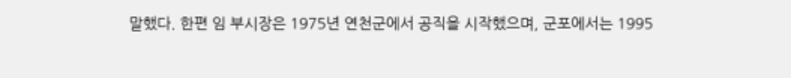말했다. 한편 임 부시장은 1975년 연천군에서 공직을 시작했으며, 군포에서는 1995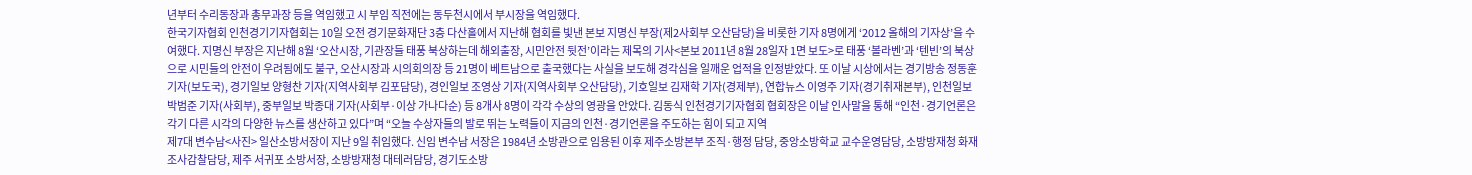년부터 수리동장과 총무과장 등을 역임했고 시 부임 직전에는 동두천시에서 부시장을 역임했다.
한국기자협회 인천경기기자협회는 10일 오전 경기문화재단 3층 다산홀에서 지난해 협회를 빛낸 본보 지명신 부장(제2사회부 오산담당)을 비롯한 기자 8명에게 ‘2012 올해의 기자상’을 수여했다. 지명신 부장은 지난해 8월 ‘오산시장, 기관장들 태풍 북상하는데 해외출장, 시민안전 뒷전’이라는 제목의 기사<본보 2011년 8월 28일자 1면 보도>로 태풍 ‘볼라벤’과 ‘텐빈’의 북상으로 시민들의 안전이 우려됨에도 불구, 오산시장과 시의회의장 등 21명이 베트남으로 출국했다는 사실을 보도해 경각심을 일깨운 업적을 인정받았다. 또 이날 시상에서는 경기방송 정동훈 기자(보도국), 경기일보 양형찬 기자(지역사회부 김포담당), 경인일보 조영상 기자(지역사회부 오산담당), 기호일보 김재학 기자(경제부), 연합뉴스 이영주 기자(경기취재본부), 인천일보 박범준 기자(사회부), 중부일보 박종대 기자(사회부·이상 가나다순) 등 8개사 8명이 각각 수상의 영광을 안았다. 김동식 인천경기기자협회 협회장은 이날 인사말을 통해 “인천·경기언론은 각기 다른 시각의 다양한 뉴스를 생산하고 있다”며 “오늘 수상자들의 발로 뛰는 노력들이 지금의 인천·경기언론을 주도하는 힘이 되고 지역
제7대 변수남<사진> 일산소방서장이 지난 9일 취임했다. 신임 변수남 서장은 1984년 소방관으로 임용된 이후 제주소방본부 조직·행정 담당, 중앙소방학교 교수운영담당, 소방방재청 화재조사감찰담당, 제주 서귀포 소방서장, 소방방재청 대테러담당, 경기도소방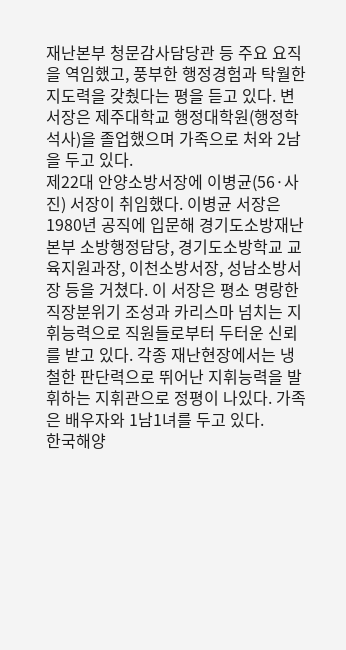재난본부 청문감사담당관 등 주요 요직을 역임했고, 풍부한 행정경험과 탁월한 지도력을 갖췄다는 평을 듣고 있다. 변 서장은 제주대학교 행정대학원(행정학 석사)을 졸업했으며 가족으로 처와 2남을 두고 있다.
제22대 안양소방서장에 이병균(56·사진) 서장이 취임했다. 이병균 서장은 1980년 공직에 입문해 경기도소방재난본부 소방행정담당, 경기도소방학교 교육지원과장, 이천소방서장, 성남소방서장 등을 거쳤다. 이 서장은 평소 명랑한 직장분위기 조성과 카리스마 넘치는 지휘능력으로 직원들로부터 두터운 신뢰를 받고 있다. 각종 재난현장에서는 냉철한 판단력으로 뛰어난 지휘능력을 발휘하는 지휘관으로 정평이 나있다. 가족은 배우자와 1남1녀를 두고 있다.
한국해양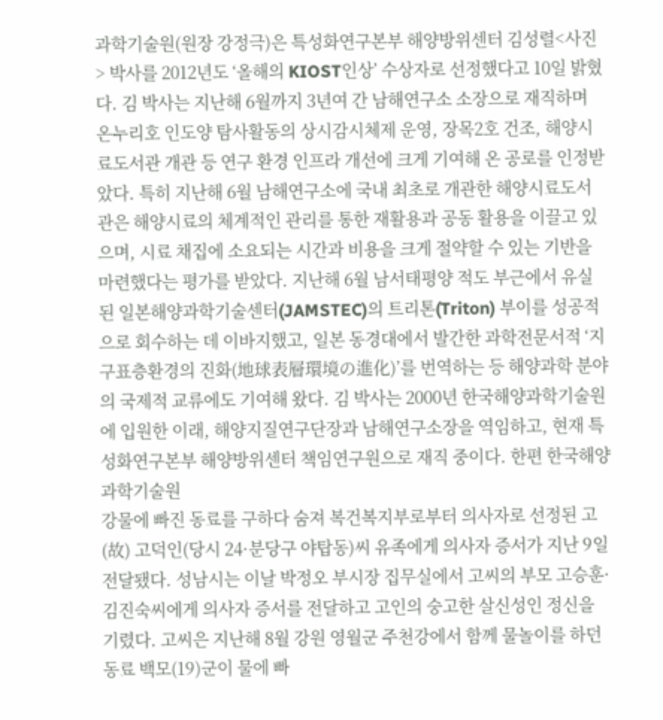과학기술원(원장 강정극)은 특성화연구본부 해양방위센터 김성렬<사진> 박사를 2012년도 ‘올해의 KIOST인상’ 수상자로 선정했다고 10일 밝혔다. 김 박사는 지난해 6월까지 3년여 간 남해연구소 소장으로 재직하며 온누리호 인도양 탐사활동의 상시감시체제 운영, 장목2호 건조, 해양시료도서관 개관 등 연구 환경 인프라 개선에 크게 기여해 온 공로를 인정받았다. 특히 지난해 6월 남해연구소에 국내 최초로 개관한 해양시료도서관은 해양시료의 체계적인 관리를 통한 재활용과 공동 활용을 이끌고 있으며, 시료 채집에 소요되는 시간과 비용을 크게 절약할 수 있는 기반을 마련했다는 평가를 받았다. 지난해 6월 남서태평양 적도 부근에서 유실된 일본해양과학기술센터(JAMSTEC)의 트리톤(Triton) 부이를 성공적으로 회수하는 데 이바지했고, 일본 동경대에서 발간한 과학전문서적 ‘지구표층환경의 진화(地球表層環境の進化)’를 번역하는 등 해양과학 분야의 국제적 교류에도 기여해 왔다. 김 박사는 2000년 한국해양과학기술원에 입원한 이래, 해양지질연구단장과 남해연구소장을 역임하고, 현재 특성화연구본부 해양방위센터 책임연구원으로 재직 중이다. 한편 한국해양과학기술원
강물에 빠진 동료를 구하다 숨져 복건복지부로부터 의사자로 선정된 고(故) 고덕인(당시 24·분당구 야탑동)씨 유족에게 의사자 증서가 지난 9일 전달됐다. 성남시는 이날 박정오 부시장 집무실에서 고씨의 부모 고승훈·김진숙씨에게 의사자 증서를 전달하고 고인의 숭고한 살신성인 정신을 기렸다. 고씨은 지난해 8월 강원 영월군 주천강에서 함께 물놀이를 하던 동료 백모(19)군이 물에 빠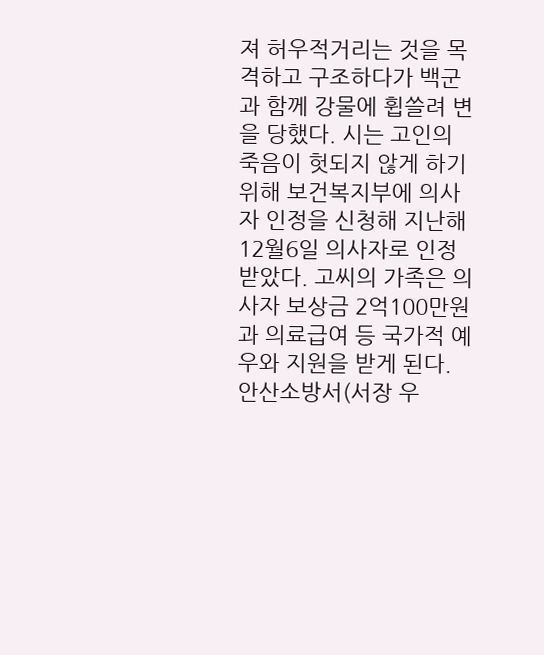져 허우적거리는 것을 목격하고 구조하다가 백군과 함께 강물에 휩쓸려 변을 당했다. 시는 고인의 죽음이 헛되지 않게 하기 위해 보건복지부에 의사자 인정을 신청해 지난해 12월6일 의사자로 인정 받았다. 고씨의 가족은 의사자 보상금 2억100만원과 의료급여 등 국가적 예우와 지원을 받게 된다.
안산소방서(서장 우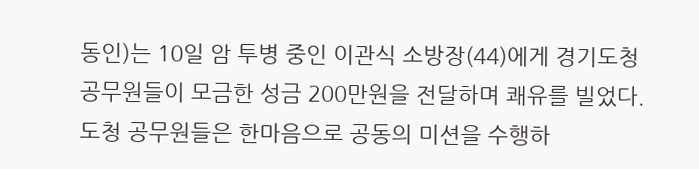동인)는 10일 암 투병 중인 이관식 소방장(44)에게 경기도청 공무원들이 모금한 성금 200만원을 전달하며 쾌유를 빌었다. 도청 공무원들은 한마음으로 공동의 미션을 수행하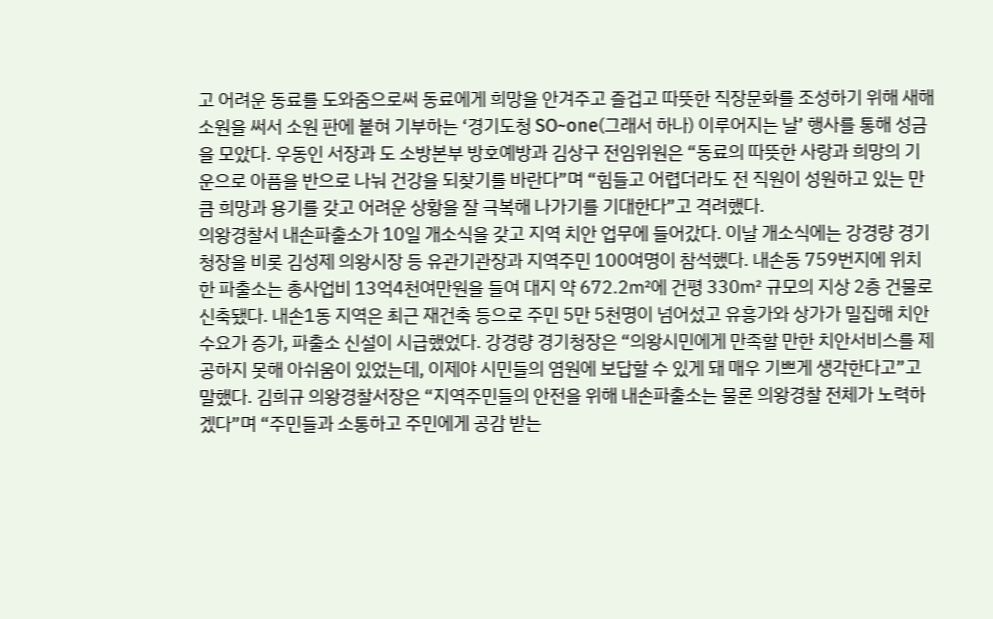고 어려운 동료를 도와줌으로써 동료에게 희망을 안겨주고 즐겁고 따뜻한 직장문화를 조성하기 위해 새해 소원을 써서 소원 판에 붙혀 기부하는 ‘경기도청 SO~one(그래서 하나) 이루어지는 날’ 행사를 통해 성금을 모았다. 우동인 서장과 도 소방본부 방호예방과 김상구 전임위원은 “동료의 따뜻한 사랑과 희망의 기운으로 아픔을 반으로 나눠 건강을 되찾기를 바란다”며 “힘들고 어렵더라도 전 직원이 성원하고 있는 만큼 희망과 용기를 갖고 어려운 상황을 잘 극복해 나가기를 기대한다”고 격려했다.
의왕경찰서 내손파출소가 10일 개소식을 갖고 지역 치안 업무에 들어갔다. 이날 개소식에는 강경량 경기청장을 비롯 김성제 의왕시장 등 유관기관장과 지역주민 100여명이 참석했다. 내손동 759번지에 위치한 파출소는 총사업비 13억4천여만원을 들여 대지 약 672.2㎡에 건평 330㎡ 규모의 지상 2층 건물로 신축됐다. 내손1동 지역은 최근 재건축 등으로 주민 5만 5천명이 넘어섰고 유흥가와 상가가 밀집해 치안수요가 증가, 파출소 신설이 시급했었다. 강경량 경기청장은 “의왕시민에게 만족할 만한 치안서비스를 제공하지 못해 아쉬움이 있었는데, 이제야 시민들의 염원에 보답할 수 있게 돼 매우 기쁘게 생각한다고”고 말했다. 김희규 의왕경찰서장은 “지역주민들의 안전을 위해 내손파출소는 물론 의왕경찰 전체가 노력하겠다”며 “주민들과 소통하고 주민에게 공감 받는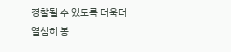경찰될 수 있도록 더욱더 열심히 봉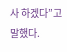사 하겠다”고 말했다.